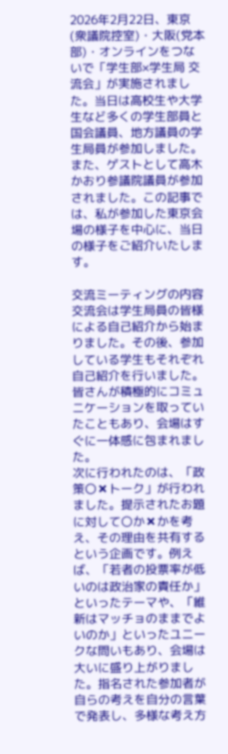2026年2月22日、東京(衆議院控室)・大阪(党本部)・オンラインをつないで「学生部×学生局 交流会」が実施されました。当日は高校生や大学生など多くの学生部員と国会議員、地方議員の学生局員が参加しました。また、ゲストとして高木かおり参議院議員が参加されました。この記事では、私が参加した東京会場の様子を中心に、当日の様子をご紹介いたします。

交流ミーティングの内容
交流会は学生局員の皆様による自己紹介から始まりました。その後、参加している学生もそれぞれ自己紹介を行いました。皆さんが積極的にコミュニケーションを取っていたこともあり、会場はすぐに一体感に包まれました。
次に行われたのは、「政策〇✖トーク」が行われました。提示されたお題に対して〇か✖かを考え、その理由を共有するという企画です。例えば、「若者の投票率が低いのは政治家の責任か」といったテーマや、「維新はマッチョのままでよいのか」といったユニークな問いもあり、会場は大いに盛り上がりました。指名された参加者が自らの考えを自分の言葉で発表し、多様な考え方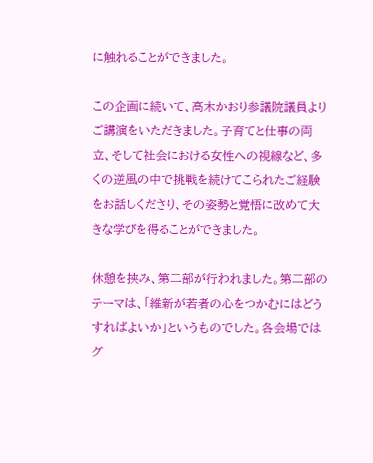に触れることができました。

この企画に続いて、高木かおり参議院議員よりご講演をいただきました。子育てと仕事の両立、そして社会における女性への視線など、多くの逆風の中で挑戦を続けてこられたご経験をお話しくださり、その姿勢と覚悟に改めて大きな学びを得ることができました。

休憩を挟み、第二部が行われました。第二部のテーマは、「維新が若者の心をつかむにはどうすればよいか」というものでした。各会場ではグ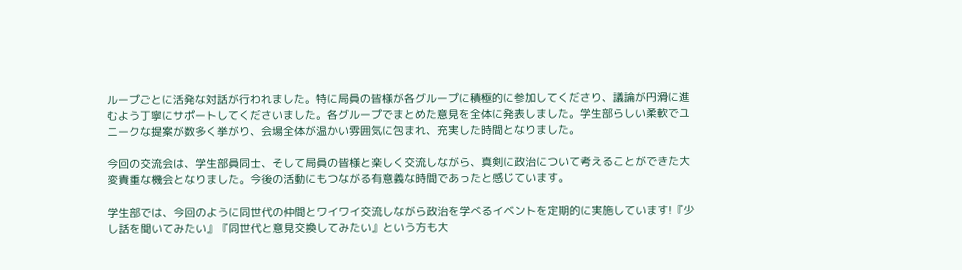ループごとに活発な対話が行われました。特に局員の皆様が各グループに積極的に参加してくださり、議論が円滑に進むよう丁寧にサポートしてくださいました。各グループでまとめた意見を全体に発表しました。学生部らしい柔軟でユニークな提案が数多く挙がり、会場全体が温かい雰囲気に包まれ、充実した時間となりました。

今回の交流会は、学生部員同士、そして局員の皆様と楽しく交流しながら、真剣に政治について考えることができた大変貴重な機会となりました。今後の活動にもつながる有意義な時間であったと感じています。

学生部では、今回のように同世代の仲間とワイワイ交流しながら政治を学べるイベントを定期的に実施しています!『少し話を聞いてみたい』『同世代と意見交換してみたい』という方も大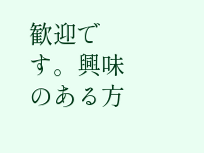歓迎です。興味のある方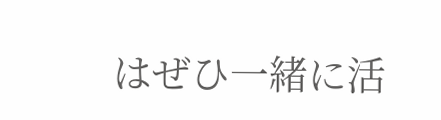はぜひ一緒に活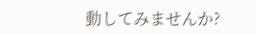動してみませんか?